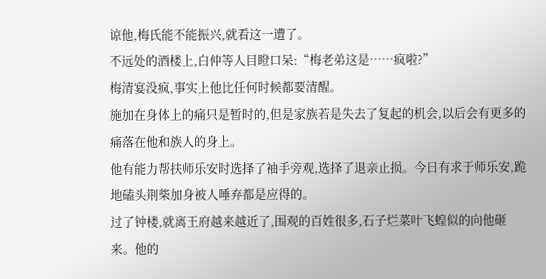谅他,梅氏能不能振兴,就看这一遭了。
不远处的酒楼上,白仲等人目瞪口呆:“梅老弟这是……疯啦?”
梅清宴没疯,事实上他比任何时候都要清醒。
施加在身体上的痛只是暂时的,但是家族若是失去了复起的机会,以后会有更多的痛落在他和族人的身上。
他有能力帮扶师乐安时选择了袖手旁观,选择了退亲止损。今日有求于师乐安,跪地磕头荆柴加身被人唾弃都是应得的。
过了钟楼,就离王府越来越近了,围观的百姓很多,石子烂菜叶飞蝗似的向他砸来。他的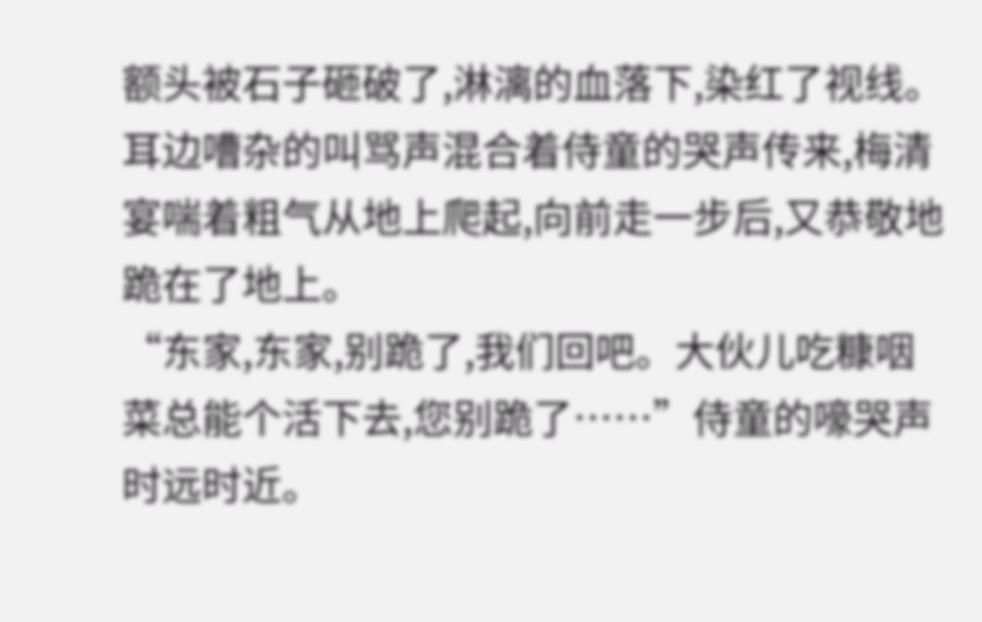额头被石子砸破了,淋漓的血落下,染红了视线。
耳边嘈杂的叫骂声混合着侍童的哭声传来,梅清宴喘着粗气从地上爬起,向前走一步后,又恭敬地跪在了地上。
“东家,东家,别跪了,我们回吧。大伙儿吃糠咽菜总能个活下去,您别跪了……”侍童的嚎哭声时远时近。